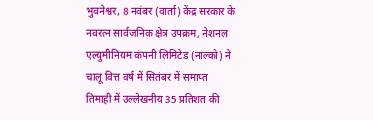भुवनेश्वर, 8 नवंबर (वार्ता) केंद्र सरकार के नवरत्न सार्वजनिक क्षेत्र उपक्रम, नेशनल एल्युमीनियम कंपनी लिमिटेड (नाल्को) ने चालू वित्त वर्ष में सितंबर में समाप्त तिमाही में उल्लेखनीय 35 प्रतिशत की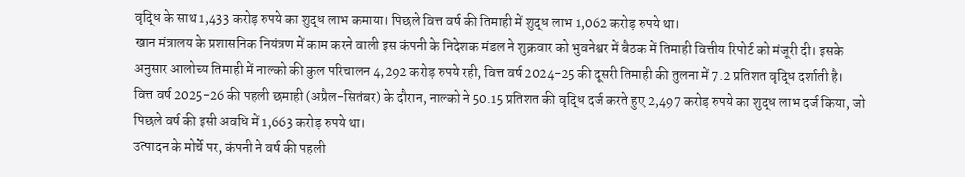वृद्धि के साथ 1,433 करोड़ रुपये का शुद्ध लाभ कमाया। पिछले वित्त वर्ष की तिमाही में शुद्ध लाभ 1,062 करोड़ रुपये था।
खान मंत्रालय के प्रशासनिक नियंत्रण में काम करने वाली इस कंपनी के निदेशक मंडल ने शुक्रवार को भुवनेश्वर में बैठक में तिमाही वित्तीय रिपोर्ट को मंजूरी दी। इसके अनुसार आलोच्य तिमाही में नाल्को की कुल परिचालन 4,292 करोड़ रुपये रही, वित्त वर्ष 2024-25 की दूसरी तिमाही की तुलना में 7.2 प्रतिशत वृद्धि दर्शाती है।
वित्त वर्ष 2025-26 की पहली छमाही (अप्रैल-सितंबर) के दौरान, नाल्को ने 50.15 प्रतिशत की वृद्धि दर्ज करते हुए 2,497 करोड़ रुपये का शुद्ध लाभ दर्ज किया, जो पिछले वर्ष की इसी अवधि में 1,663 करोड़ रुपये था।
उत्पादन के मोर्चे पर, कंपनी ने वर्ष की पहली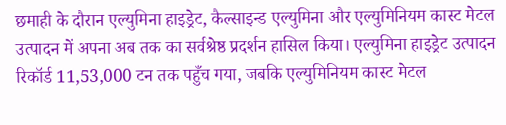छमाही के दौरान एल्युमिना हाइड्रेट, कैल्साइन्ड एल्युमिना और एल्युमिनियम कास्ट मेटल उत्पादन में अपना अब तक का सर्वश्रेष्ठ प्रदर्शन हासिल किया। एल्युमिना हाइड्रेट उत्पादन रिकॉर्ड 11,53,000 टन तक पहुँच गया, जबकि एल्युमिनियम कास्ट मेटल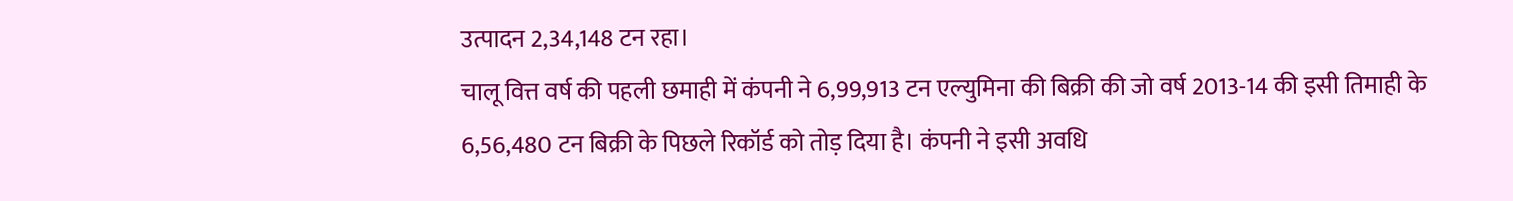उत्पादन 2,34,148 टन रहा।
चालू वित्त वर्ष की पहली छमाही में कंपनी ने 6,99,913 टन एल्युमिना की बिक्री की जो वर्ष 2013-14 की इसी तिमाही के 6,56,480 टन बिक्री के पिछले रिकॉर्ड को तोड़ दिया है। कंपनी ने इसी अवधि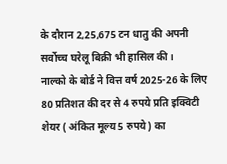के दौरान 2,25,675 टन धातु की अपनी सर्वोच्च घरेलू बिक्री भी हासिल की।
नाल्को के बोर्ड ने वित्त वर्ष 2025-26 के लिए 80 प्रतिशत की दर से 4 रुपये प्रति इक्विटी शेयर ( अंकित मूल्य 5 रुपये) का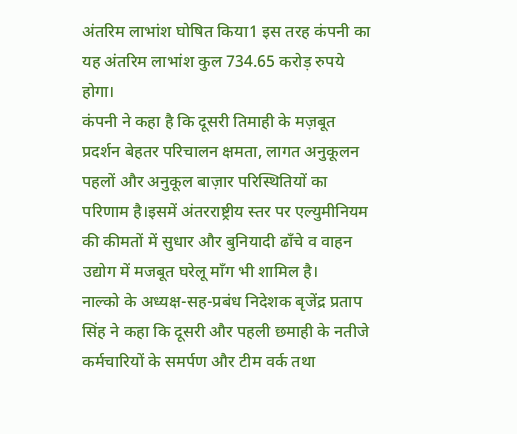अंतरिम लाभांश घोषित किया1 इस तरह कंपनी का यह अंतरिम लाभांश कुल 734.65 करोड़ रुपये होगा।
कंपनी ने कहा है कि दूसरी तिमाही के मज़बूत प्रदर्शन बेहतर परिचालन क्षमता, लागत अनुकूलन पहलों और अनुकूल बाज़ार परिस्थितियों का परिणाम है।इसमें अंतरराष्ट्रीय स्तर पर एल्युमीनियम की कीमतों में सुधार और बुनियादी ढाँचे व वाहन उद्योग में मजबूत घरेलू माँग भी शामिल है।
नाल्को के अध्यक्ष-सह-प्रबंध निदेशक बृजेंद्र प्रताप सिंह ने कहा कि दूसरी और पहली छमाही के नतीजे कर्मचारियों के समर्पण और टीम वर्क तथा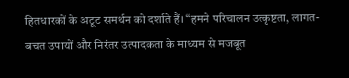हितधारकों के अटूट समर्थन को दर्शाते हैं। “हमने परिचालन उत्कृष्टता, लागत-बचत उपायों और निरंतर उत्पादकता के माध्यम से मजबूत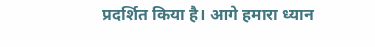प्रदर्शित किया है। आगे हमारा ध्यान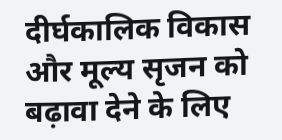दीर्घकालिक विकास और मूल्य सृजन को बढ़ावा देने के लिए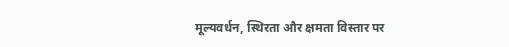मूल्यवर्धन, स्थिरता और क्षमता विस्तार पर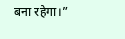बना रहेगा।”